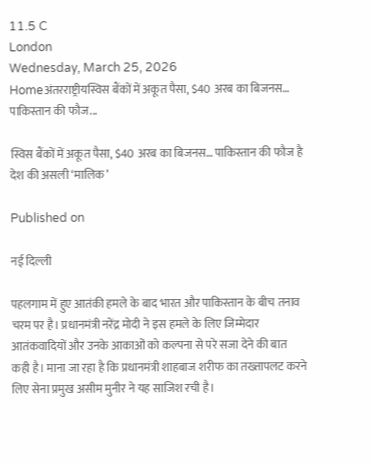11.5 C
London
Wednesday, March 25, 2026
Homeअंतरराष्ट्रीयस्विस बैंकों में अकूत पैसा, $40 अरब का बिजनस… पाकिस्तान की फौज...

स्विस बैंकों में अकूत पैसा, $40 अरब का बिजनस… पाकिस्तान की फौज है देश की असली ‘मालिक’

Published on

नई दिल्ली

पहलगाम में हुए आतंकी हमले के बाद भारत और पाकिस्तान के बीच तनाव चरम पर है। प्रधानमंत्री नरेंद्र मोदी ने इस हमले के लिए जिम्मेदार आतंकवादियों और उनके आकाओं को कल्पना से परे सजा देने की बात कही है। माना जा रहा है कि प्रधानमंत्री शाहबाज शरीफ का तख्तापलट करने लिए सेना प्रमुख असीम मुनीर ने यह साजिश रची है।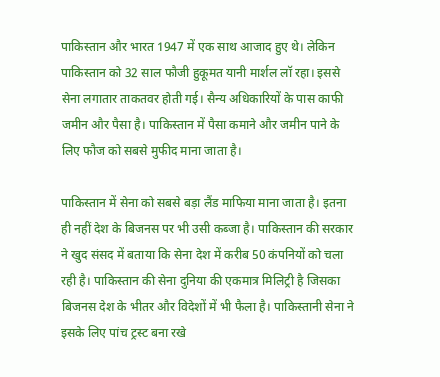पाकिस्तान और भारत 1947 में एक साथ आजाद हुए थे। लेकिन पाकिस्तान को 32 साल फौजी हुकूमत यानी मार्शल लॉ रहा। इससे सेना लगातार ताकतवर होती गई। सैन्य अधिकारियों के पास काफी जमीन और पैसा है। पाकिस्तान में पैसा कमाने और जमीन पाने के लिए फौज को सबसे मुफीद माना जाता है।

पाकिस्तान में सेना को सबसे बड़ा लैंड माफिया माना जाता है। इतना ही नहीं देश के बिजनस पर भी उसी कब्जा है। पाकिस्तान की सरकार ने खुद संसद में बताया कि सेना देश में करीब 50 कंपनियों को चला रही है। पाकिस्तान की सेना दुनिया की एकमात्र मिलिट्री है जिसका बिजनस देश के भीतर और विदेशों में भी फैला है। पाकिस्तानी सेना ने इसके लिए पांच ट्रस्ट बना रखे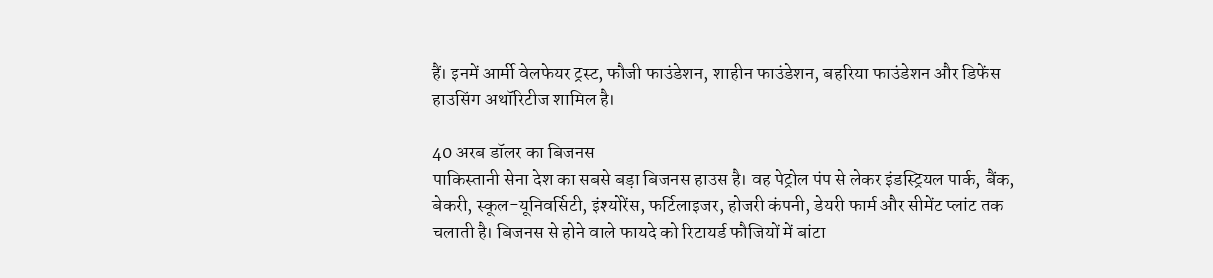हैं। इनमें आर्मी वेलफेयर ट्रस्ट, फौजी फाउंडेशन, शाहीन फाउंडेशन, बहरिया फाउंडेशन और डिफेंस हाउसिंग अथॉरिटीज शामिल है।

40 अरब डॉलर का बिजनस
पाकिस्तानी सेना देश का सबसे बड़ा बिजनस हाउस है। वह पेट्रोल पंप से लेकर इंडस्ट्रियल पार्क, बैंक, बेकरी, स्कूल-यूनिवर्सिटी, इंश्योरेंस, फर्टिलाइजर, होजरी कंपनी, डेयरी फार्म और सीमेंट प्लांट तक चलाती है। बिजनस से होने वाले फायदे को रिटायर्ड फौजियों में बांटा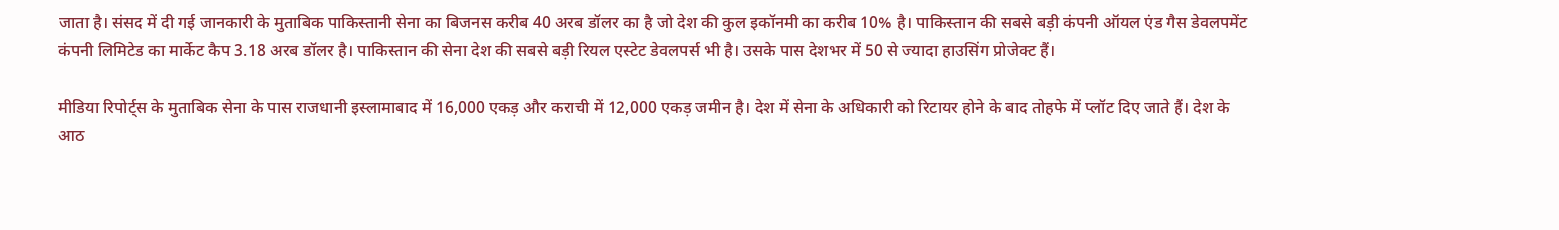जाता है। संसद में दी गई जानकारी के मुताबिक पाकिस्तानी सेना का बिजनस करीब 40 अरब डॉलर का है जो देश की कुल इकॉनमी का करीब 10% है। पाकिस्तान की सबसे बड़ी कंपनी ऑयल एंड गैस डेवलपमेंट कंपनी लिमिटेड का मार्केट कैप 3.18 अरब डॉलर है। पाकिस्तान की सेना देश की सबसे बड़ी रियल एस्टेट डेवलपर्स भी है। उसके पास देशभर में 50 से ज्यादा हाउसिंग प्रोजेक्ट हैं।

मीडिया रिपोर्ट्स के मुताबिक सेना के पास राजधानी इस्लामाबाद में 16,000 एकड़ और कराची में 12,000 एकड़ जमीन है। देश में सेना के अधिकारी को रिटायर होने के बाद तोहफे में प्लॉट दिए जाते हैं। देश के आठ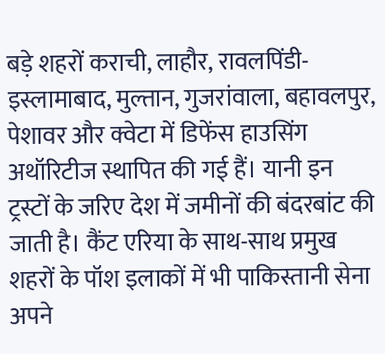बड़े शहरों कराची, लाहौर, रावलपिंडी-इस्लामाबाद, मुल्तान, गुजरांवाला, बहावलपुर, पेशावर और क्वेटा में डिफेंस हाउसिंग अथॉरिटीज स्थापित की गई हैं। यानी इन ट्रस्टों के जरिए देश में जमीनों की बंदरबांट की जाती है। कैंट एरिया के साथ-साथ प्रमुख शहरों के पॉश इलाकों में भी पाकिस्तानी सेना अपने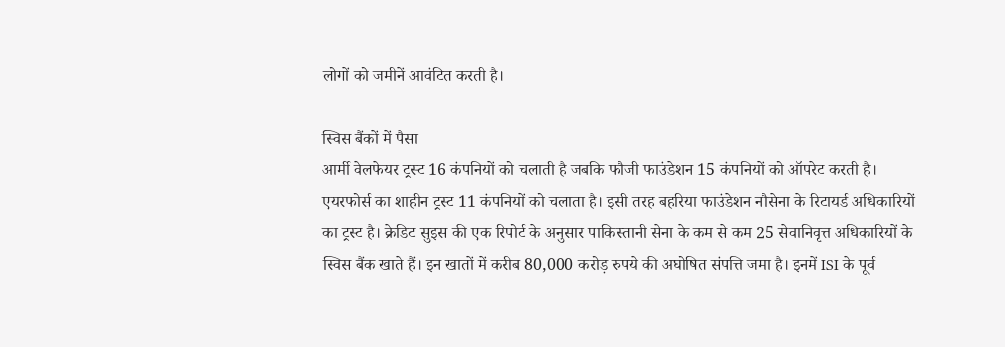लोगों को जमीनें आवंटित करती है।

स्विस बैंकों में पैसा
आर्मी वेलफेयर ट्रस्ट 16 कंपनियों को चलाती है जबकि फौजी फाउंडेशन 15 कंपनियों को ऑपरेट करती है। एयरफोर्स का शाहीन ट्रस्ट 11 कंपनियों को चलाता है। इसी तरह बहरिया फाउंडेशन नौसेना के रिटायर्ड अधिकारियों का ट्रस्ट है। क्रेडिट सुइस की एक रिपोर्ट के अनुसार पाकिस्तानी सेना के कम से कम 25 सेवानिवृत्त अधिकारियों के स्विस बैंक खाते हैं। इन खातों में करीब 80,000 करोड़ रुपये की अघोषित संपत्ति जमा है। इनमें ISI के पूर्व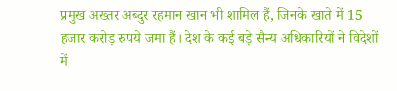प्रमुख अख्तर अब्दुर रहमान खान भी शामिल हैं, जिनके खाते में 15 हजार करोड़ रुपये जमा हैं। देश के कई बड़े सैन्य अधिकारियों ने विदेशों में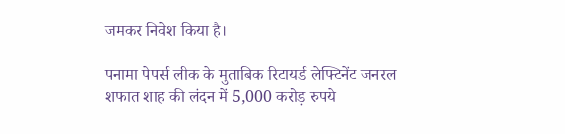जमकर निवेश किया है।

पनामा पेपर्स लीक के मुताबिक रिटायर्ड लेफ्टिनेंट जनरल शफात शाह की लंदन में 5,000 करोड़ रुपये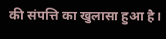की संपत्ति का खुलासा हुआ है।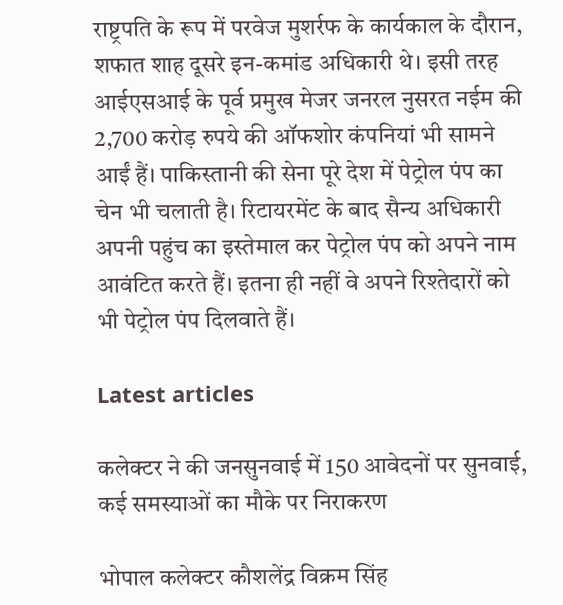राष्ट्रपति के रूप में परवेज मुशर्रफ के कार्यकाल के दौरान, शफात शाह दूसरे इन-कमांड अधिकारी थे। इसी तरह आईएसआई के पूर्व प्रमुख मेजर जनरल नुसरत नईम की 2,700 करोड़ रुपये की ऑफशोर कंपनियां भी सामने आईं हैं। पाकिस्तानी की सेना पूरे देश में पेट्रोल पंप का चेन भी चलाती है। रिटायरमेंट के बाद सैन्य अधिकारी अपनी पहुंच का इस्तेमाल कर पेट्रोल पंप को अपने नाम आवंटित करते हैं। इतना ही नहीं वे अपने रिश्तेदारों को भी पेट्रोल पंप दिलवाते हैं।

Latest articles

कलेक्टर ने की जनसुनवाई में 150 आवेदनों पर सुनवाई, कई समस्याओं का मौके पर निराकरण

भोपाल कलेक्टर कौशलेंद्र विक्रम सिंह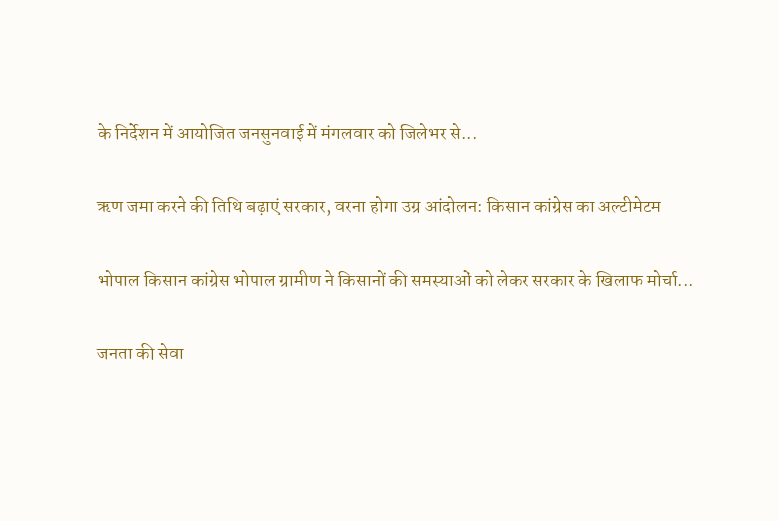के निर्देशन में आयोजित जनसुनवाई में मंगलवार को जिलेभर से...

ऋण जमा करने की तिथि बढ़ाएं सरकार, वरना होगा उग्र आंदोलन: किसान कांग्रेस का अल्टीमेटम

भोपाल किसान कांग्रेस भोपाल ग्रामीण ने किसानों की समस्याओं को लेकर सरकार के खिलाफ मोर्चा...

जनता की सेवा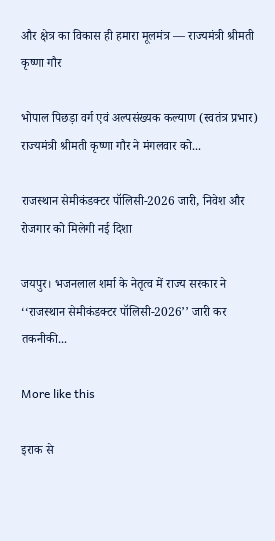और क्षेत्र का विकास ही हमारा मूलमंत्र — राज्यमंत्री श्रीमती कृष्णा गौर

भोपाल पिछड़ा वर्ग एवं अल्पसंख्यक कल्याण (स्वतंत्र प्रभार) राज्यमंत्री श्रीमती कृष्णा गौर ने मंगलवार को...

राजस्थान सेमीकंडक्टर पॉलिसी-2026 जारी, निवेश और रोजगार को मिलेगी नई दिशा

जयपुर। भजनलाल शर्मा के नेतृत्व में राज्य सरकार ने ‘‘राजस्थान सेमीकंडक्टर पॉलिसी-2026’’ जारी कर तकनीकी...

More like this

इराक से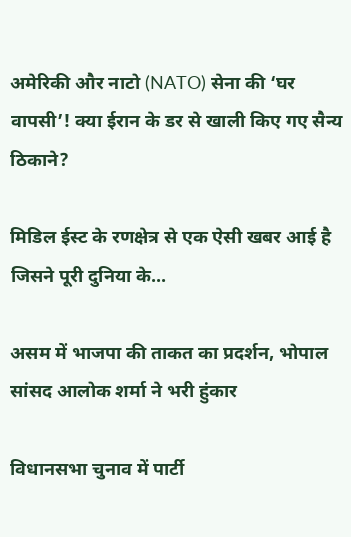अमेरिकी और नाटो (NATO) सेना की ‘घर वापसी’! क्या ईरान के डर से खाली किए गए सैन्य ठिकाने?

मिडिल ईस्ट के रणक्षेत्र से एक ऐसी खबर आई है जिसने पूरी दुनिया के...

असम में भाजपा की ताकत का प्रदर्शन, भोपाल सांसद आलोक शर्मा ने भरी हुंकार

विधानसभा चुनाव में पार्टी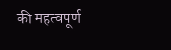की महत्वपूर्ण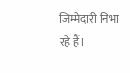जिम्मेदारी निभा रहे हैं।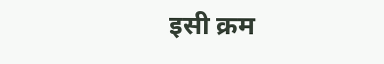इसी क्रम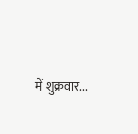में शुक्रवार...